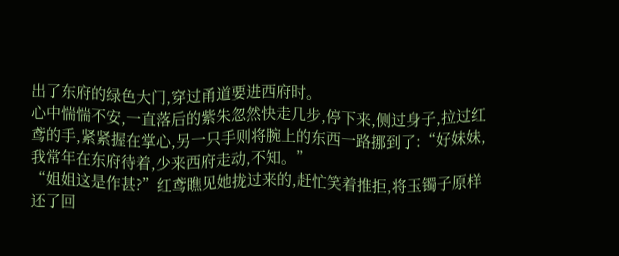出了东府的绿色大门,穿过甬道要进西府时。
心中惴惴不安,一直落后的紫朱忽然快走几步,停下来,侧过身子,拉过红鸢的手,紧紧握在掌心,另一只手则将腕上的东西一路挪到了:“好妹妹,我常年在东府待着,少来西府走动,不知。”
“姐姐这是作甚?”红鸢瞧见她拢过来的,赶忙笑着推拒,将玉镯子原样还了回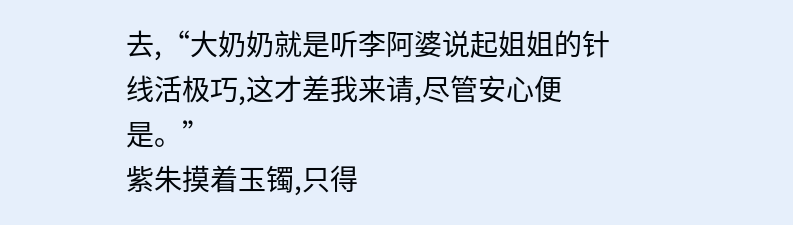去,“大奶奶就是听李阿婆说起姐姐的针线活极巧,这才差我来请,尽管安心便是。”
紫朱摸着玉镯,只得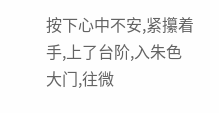按下心中不安,紧攥着手,上了台阶,入朱色大门,往微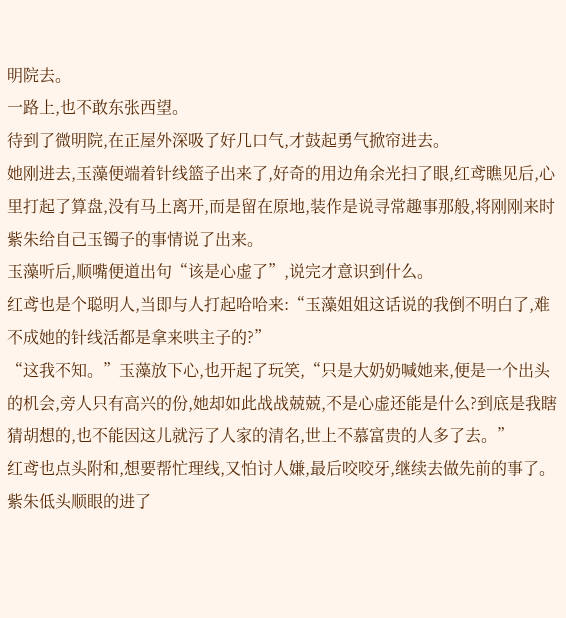明院去。
一路上,也不敢东张西望。
待到了微明院,在正屋外深吸了好几口气,才鼓起勇气掀帘进去。
她刚进去,玉藻便端着针线篮子出来了,好奇的用边角余光扫了眼,红鸢瞧见后,心里打起了算盘,没有马上离开,而是留在原地,装作是说寻常趣事那般,将刚刚来时紫朱给自己玉镯子的事情说了出来。
玉藻听后,顺嘴便道出句“该是心虚了”,说完才意识到什么。
红鸢也是个聪明人,当即与人打起哈哈来:“玉藻姐姐这话说的我倒不明白了,难不成她的针线活都是拿来哄主子的?”
“这我不知。”玉藻放下心,也开起了玩笑,“只是大奶奶喊她来,便是一个出头的机会,旁人只有高兴的份,她却如此战战兢兢,不是心虚还能是什么?到底是我瞎猜胡想的,也不能因这儿就污了人家的清名,世上不慕富贵的人多了去。”
红鸢也点头附和,想要帮忙理线,又怕讨人嫌,最后咬咬牙,继续去做先前的事了。
紫朱低头顺眼的进了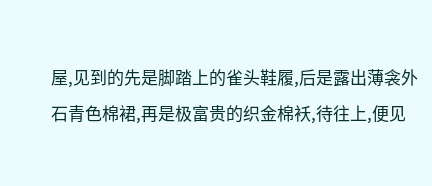屋,见到的先是脚踏上的雀头鞋履,后是露出薄衾外石青色棉裙,再是极富贵的织金棉袄,待往上,便见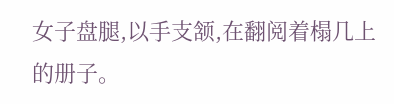女子盘腿,以手支颔,在翻阅着榻几上的册子。